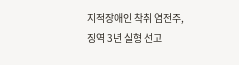지적장애인 착취 염전주, 징역 3년 실형 선고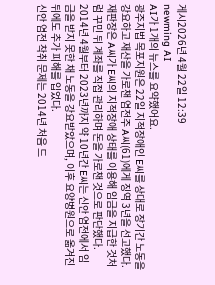게시2026년 4월 22일 12:39
newming AI
AI가 1개의 뉴스를 요약했어요.
광주지법 목포지원은 22일 지적장애인 E씨를 상대로 장기간 노동을 강요하고 재산을 가로챈 염전주 A씨(61)에게 징역 3년을 선고했다.
재판장은 A씨가 E씨의 지적장애 상태를 이용해 임금을 지급한 것처럼 꾸민 뒤 계좌를 직접 관리하며 돈을 가로챈 것으로 판단했다. 2014년 4월부터 2023년까지 약 10년간 E씨는 신안 염전에서 임금을 받지 못한 채 노동을 강요받았으며, 이후 요양병원으로 옮겨진 뒤에도 추가 피해를 입었다.
신안 염전 착취 문제는 2014년 처음 드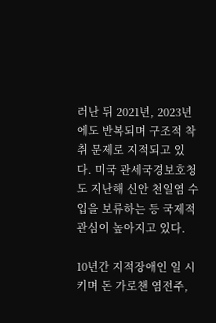러난 뒤 2021년, 2023년에도 반복되며 구조적 착취 문제로 지적되고 있다. 미국 관세국경보호청도 지난해 신안 천일염 수입을 보류하는 등 국제적 관심이 높아지고 있다.

10년간 지적장애인 일 시키며 돈 가로챈 염전주,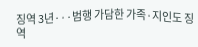징역 3년···범행 가담한 가족·지인도 징역